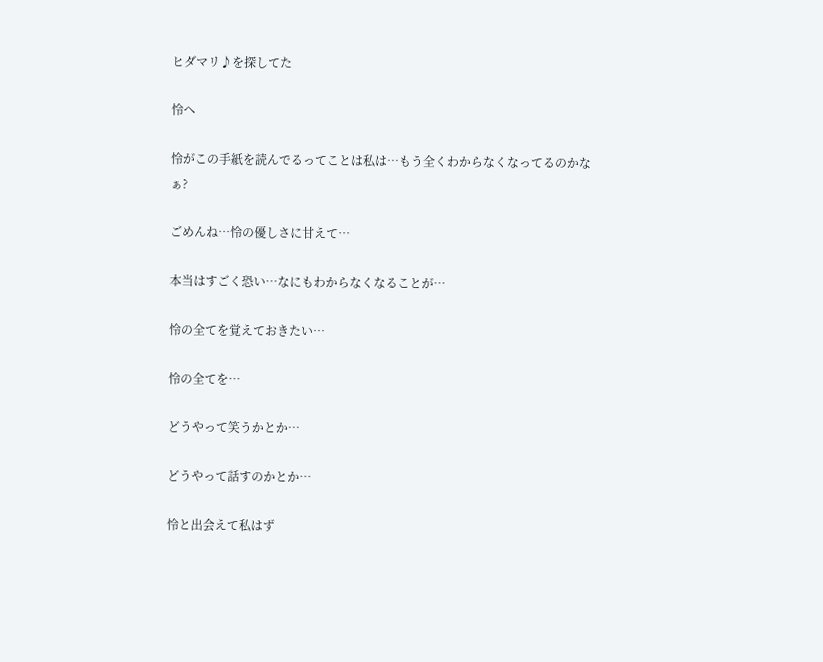ヒダマリ♪を探してた

怜へ

怜がこの手紙を読んでるってことは私は…もう全くわからなくなってるのかなぁ?

ごめんね…怜の優しさに甘えて…

本当はすごく恐い…なにもわからなくなることが…

怜の全てを覚えておきたい…

怜の全てを…

どうやって笑うかとか…

どうやって話すのかとか…

怜と出会えて私はず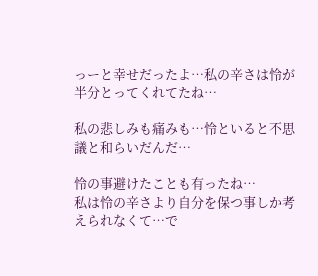っーと幸せだったよ…私の辛さは怜が半分とってくれてたね…

私の悲しみも痛みも…怜といると不思議と和らいだんだ…

怜の事避けたことも有ったね…
私は怜の辛さより自分を保つ事しか考えられなくて…で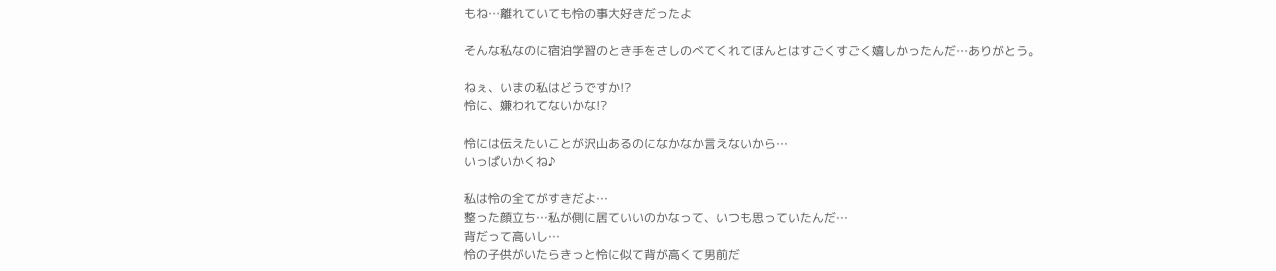もね…離れていても怜の事大好きだったよ

そんな私なのに宿泊学習のとき手をさしのべてくれてほんとはすごくすごく嬉しかったんだ…ありがとう。

ねぇ、いまの私はどうですか!?
怜に、嫌われてないかな!?

怜には伝えたいことが沢山あるのになかなか言えないから…
いっぱいかくね♪

私は怜の全てがすきだよ…
整った顔立ち…私が側に居ていいのかなって、いつも思っていたんだ…
背だって高いし…
怜の子供がいたらきっと怜に似て背が高くて男前だ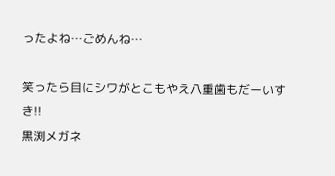ったよね…ごめんね…

笑ったら目にシワがとこもやえ八重歯もだーいすき!!
黒渕メガネ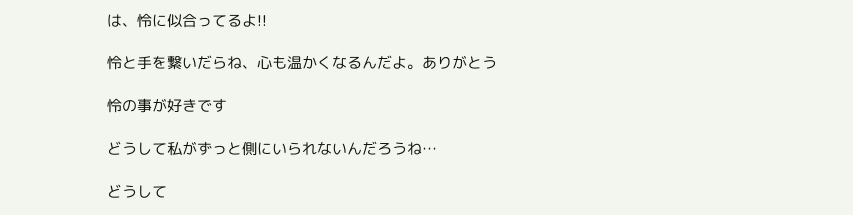は、怜に似合ってるよ!!

怜と手を繋いだらね、心も温かくなるんだよ。ありがとう

怜の事が好きです

どうして私がずっと側にいられないんだろうね…

どうして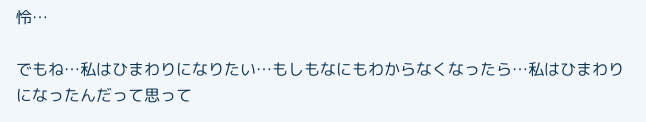怜…

でもね…私はひまわりになりたい…もしもなにもわからなくなったら…私はひまわりになったんだって思って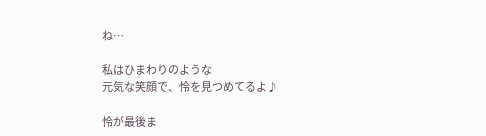ね…

私はひまわりのような
元気な笑顔で、怜を見つめてるよ♪

怜が最後ま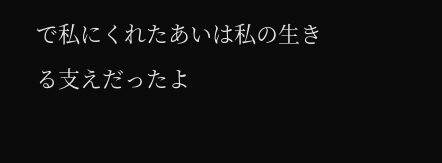で私にくれたあいは私の生きる支えだったよ